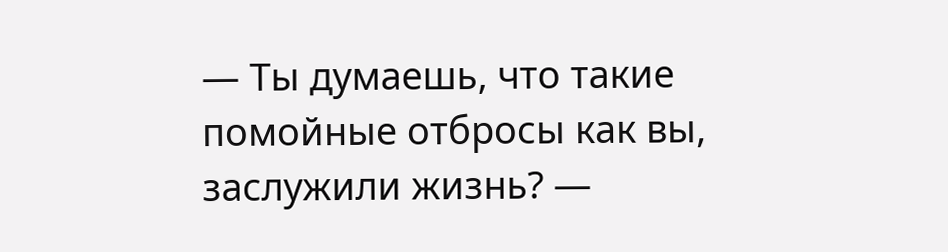— Ты думаешь, что такие помойные отбросы как вы, заслужили жизнь? —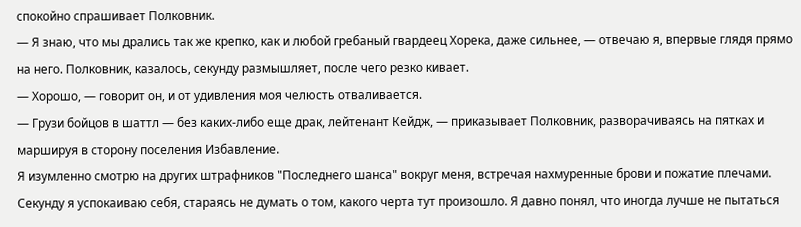спокойно спрашивает Полковник.
— Я знаю, что мы дрались так же крепко, как и любой гребаный гвардеец Хорека, даже сильнее, — отвечаю я, впервые глядя прямо на него. Полковник, казалось, секунду размышляет, после чего резко кивает.
— Хорошо, — говорит он, и от удивления моя челюсть отваливается.
— Грузи бойцов в шаттл — без каких-либо еще драк, лейтенант Кейдж, — приказывает Полковник, разворачиваясь на пятках и маршируя в сторону поселения Избавление.
Я изумленно смотрю на других штрафников "Последнего шанса" вокруг меня, встречая нахмуренные брови и пожатие плечами. Секунду я успокаиваю себя, стараясь не думать о том, какого черта тут произошло. Я давно понял, что иногда лучше не пытаться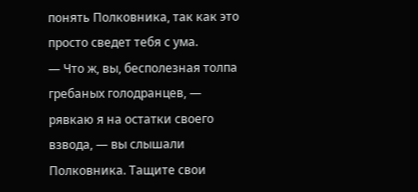понять Полковника, так как это просто сведет тебя с ума.
— Что ж, вы, бесполезная толпа гребаных голодранцев, — рявкаю я на остатки своего взвода, — вы слышали Полковника. Тащите свои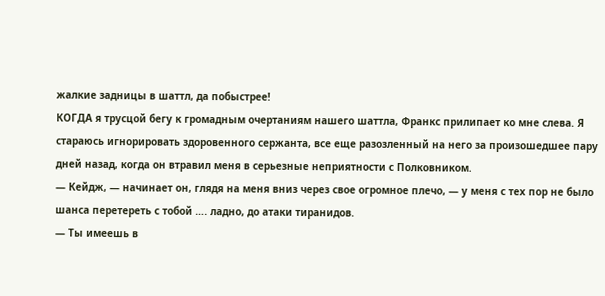жалкие задницы в шаттл, да побыстрее!
КОГДА я трусцой бегу к громадным очертаниям нашего шаттла, Франкс прилипает ко мне слева. Я стараюсь игнорировать здоровенного сержанта, все еще разозленный на него за произошедшее пару дней назад, когда он втравил меня в серьезные неприятности с Полковником.
— Кейдж, — начинает он, глядя на меня вниз через свое огромное плечо, — у меня с тех пор не было шанса перетереть с тобой …. ладно, до атаки тиранидов.
— Ты имеешь в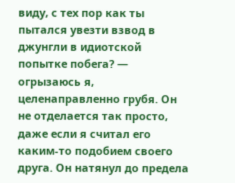виду, с тех пор как ты пытался увезти взвод в джунгли в идиотской попытке побега? — огрызаюсь я, целенаправленно грубя. Он не отделается так просто, даже если я считал его каким-то подобием своего друга. Он натянул до предела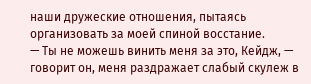наши дружеские отношения, пытаясь организовать за моей спиной восстание.
— Ты не можешь винить меня за это, Кейдж, — говорит он, меня раздражает слабый скулеж в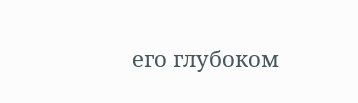его глубоком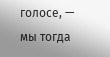голосе, — мы тогда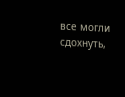все могли сдохнуть,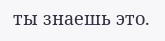ты знаешь это.